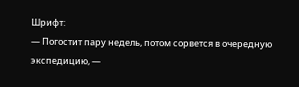Шрифт:
— Погостит пару недель, потом сорвется в очередную экспедицию, —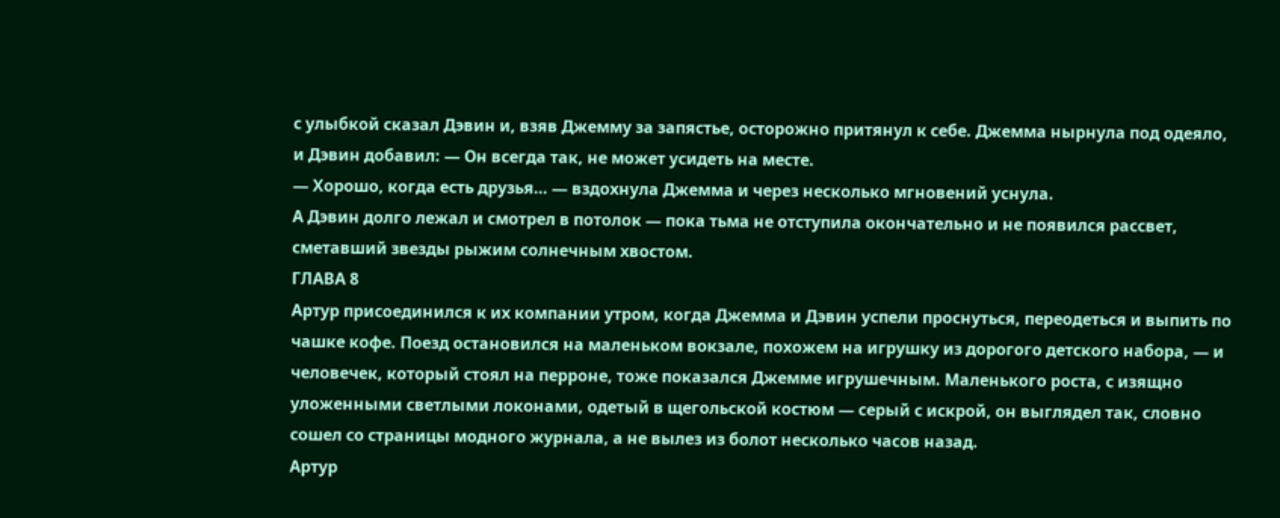с улыбкой сказал Дэвин и, взяв Джемму за запястье, осторожно притянул к себе. Джемма нырнула под одеяло, и Дэвин добавил: — Он всегда так, не может усидеть на месте.
— Хорошо, когда есть друзья… — вздохнула Джемма и через несколько мгновений уснула.
А Дэвин долго лежал и смотрел в потолок — пока тьма не отступила окончательно и не появился рассвет, сметавший звезды рыжим солнечным хвостом.
ГЛАВА 8
Артур присоединился к их компании утром, когда Джемма и Дэвин успели проснуться, переодеться и выпить по чашке кофе. Поезд остановился на маленьком вокзале, похожем на игрушку из дорогого детского набора, — и человечек, который стоял на перроне, тоже показался Джемме игрушечным. Маленького роста, с изящно уложенными светлыми локонами, одетый в щегольской костюм — серый с искрой, он выглядел так, словно сошел со страницы модного журнала, а не вылез из болот несколько часов назад.
Артур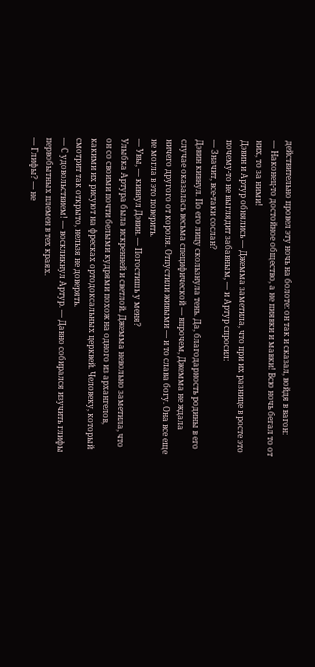действительно провел эту ночь на болоте: он так и сказал, войдя в вагон:
— Наконец-то достойное общество, а не пиявки и мавки! Всю ночь бегал то от них, то за ними!
Дэвин и Артур обнялись — Джемма заметила, что при их разнице в росте это почему-то не выглядит забавным, — и Артур спросил:
— Значит, все-таки сослан?
Дэвин кивнул. По его лицу скользнула тень. Да, благодарность родины в его случае оказалась весьма специфической — впрочем, Джемма не ждала ничего другого от короля. Отпустили живыми — и то слава богу. Она все еще не могла в это поверить.
— Увы, — кивнул Дэвин. — Погостишь у меня?
Улыбка Артура была искренней и светлой. Джемма невольно заметила, что он со своими почти белыми кудрями похож на одного из архангелов, какими их рисуют на фресках ортодоксальных церквей. Человеку, который смотрит так открыто, нельзя не доверять.
— С удовольствием! — воскликнул Артур. — Давно собирался изучить глифы первобытных племен в тех краях.
— Глифы? — не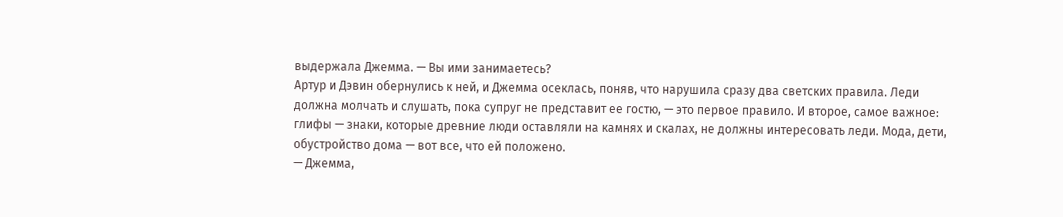выдержала Джемма. — Вы ими занимаетесь?
Артур и Дэвин обернулись к ней, и Джемма осеклась, поняв, что нарушила сразу два светских правила. Леди должна молчать и слушать, пока супруг не представит ее гостю, — это первое правило. И второе, самое важное: глифы — знаки, которые древние люди оставляли на камнях и скалах, не должны интересовать леди. Мода, дети, обустройство дома — вот все, что ей положено.
— Джемма,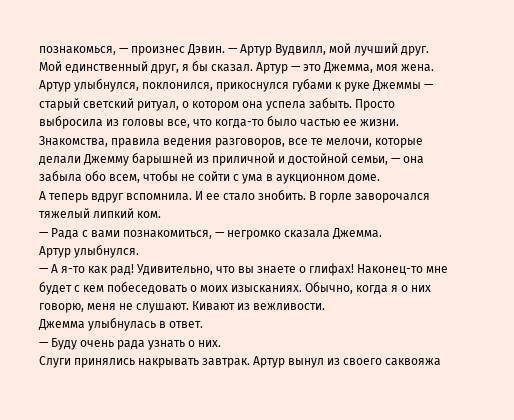познакомься, — произнес Дэвин. — Артур Вудвилл, мой лучший друг. Мой единственный друг, я бы сказал. Артур — это Джемма, моя жена.
Артур улыбнулся, поклонился, прикоснулся губами к руке Джеммы — старый светский ритуал, о котором она успела забыть. Просто выбросила из головы все, что когда-то было частью ее жизни. Знакомства, правила ведения разговоров, все те мелочи, которые делали Джемму барышней из приличной и достойной семьи, — она забыла обо всем, чтобы не сойти с ума в аукционном доме.
А теперь вдруг вспомнила. И ее стало знобить. В горле заворочался тяжелый липкий ком.
— Рада с вами познакомиться, — негромко сказала Джемма.
Артур улыбнулся.
— А я-то как рад! Удивительно, что вы знаете о глифах! Наконец-то мне будет с кем побеседовать о моих изысканиях. Обычно, когда я о них говорю, меня не слушают. Кивают из вежливости.
Джемма улыбнулась в ответ.
— Буду очень рада узнать о них.
Слуги принялись накрывать завтрак. Артур вынул из своего саквояжа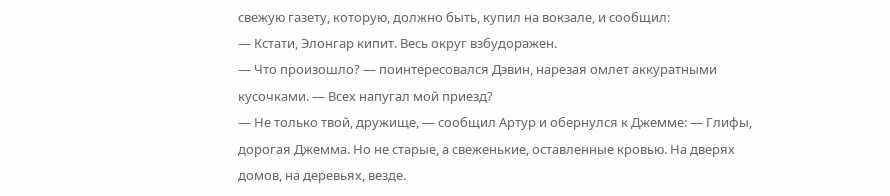свежую газету, которую, должно быть, купил на вокзале, и сообщил:
— Кстати, Элонгар кипит. Весь округ взбудоражен.
— Что произошло? — поинтересовался Дэвин, нарезая омлет аккуратными кусочками. — Всех напугал мой приезд?
— Не только твой, дружище, — сообщил Артур и обернулся к Джемме: — Глифы, дорогая Джемма. Но не старые, а свеженькие, оставленные кровью. На дверях домов, на деревьях, везде.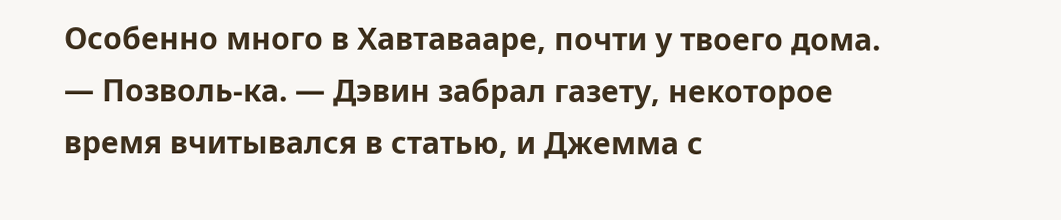Особенно много в Хавтавааре, почти у твоего дома.
— Позволь-ка. — Дэвин забрал газету, некоторое время вчитывался в статью, и Джемма с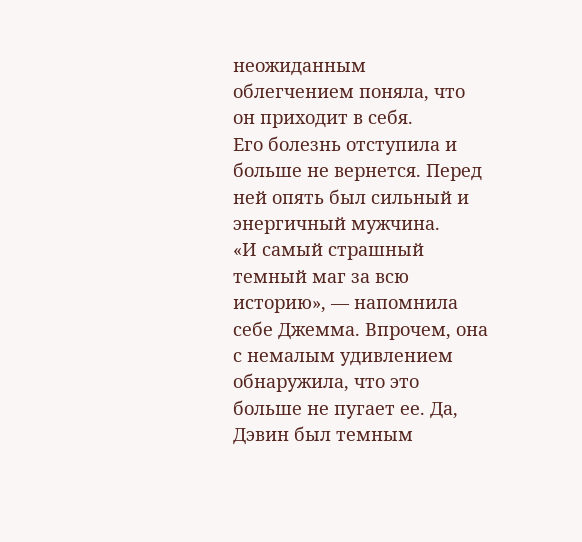неожиданным облегчением поняла, что он приходит в себя.
Его болезнь отступила и больше не вернется. Перед ней опять был сильный и энергичный мужчина.
«И самый страшный темный маг за всю историю», — напомнила себе Джемма. Впрочем, она с немалым удивлением обнаружила, что это больше не пугает ее. Да, Дэвин был темным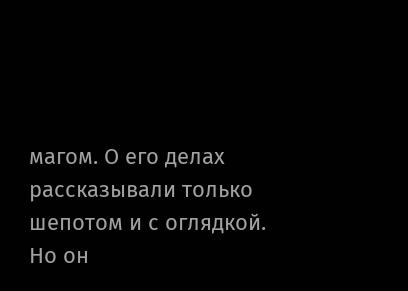магом. О его делах рассказывали только шепотом и с оглядкой. Но он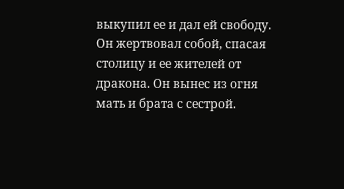выкупил ее и дал ей свободу. Он жертвовал собой, спасая столицу и ее жителей от дракона. Он вынес из огня мать и брата с сестрой.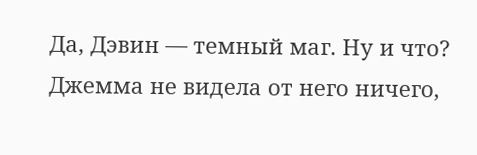Да, Дэвин — темный маг. Ну и что? Джемма не видела от него ничего,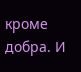кроме добра. И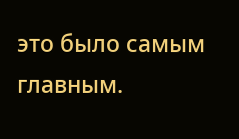это было самым главным.